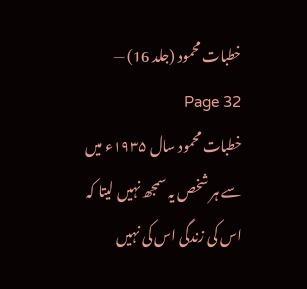خطبات محمود (جلد 16) — Page 32
خطبات محمود سال ۱۹۳۵ء میں سے ہر شخص یہ سمجھ نہیں لیتا کہ اس کی زندگی اس کی نہیں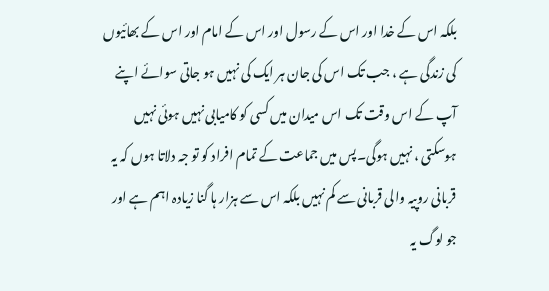بلکہ اس کے خدا اور اس کے رسول اور اس کے امام اور اس کے بھائیوں کی زندگی ہے ، جب تک اس کی جان ہر ایک کی نہیں ہو جاتی سوائے اپنے آپ کے اس وقت تک اس میدان میں کسی کو کامیابی نہیں ہوئی نہیں ہوسکتی ، نہیں ہوگی۔پس میں جماعت کے تمام افراد کو تو جہ دلاتا ہوں کہ یہ قربانی روپیہ والی قربانی سے کم نہیں بلکہ اس سے ہزار ہا گنا زیادہ اہم ہے اور جو لوگ یہ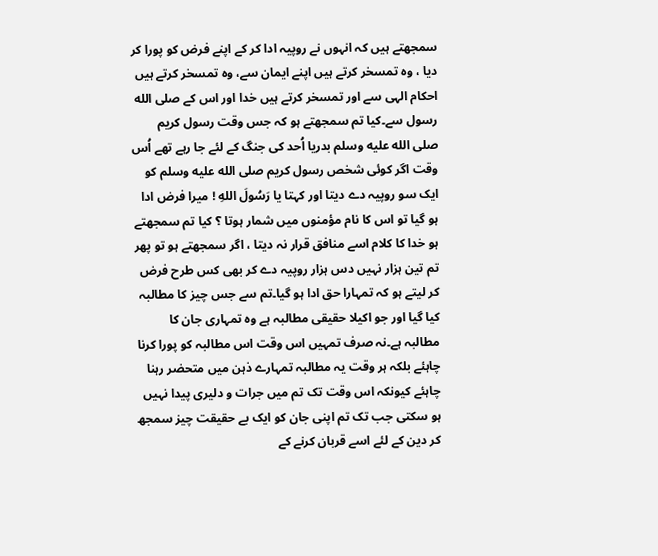سمجھتے ہیں کہ انہوں نے روپیہ ادا کر کے اپنے فرض کو پورا کر دیا ، وہ تمسخر کرتے ہیں اپنے ایمان سے، وہ تمسخر کرتے ہیں احکام الہی سے اور تمسخر کرتے ہیں خدا اور اس کے صلى الله رسول سے۔کیا تم سمجھتے ہو کہ جس وقت رسول کریم صلى الله عليه وسلم بدریا اُحد کی جنگ کے لئے جا رہے تھے اُس وقت اگر کوئی شخص رسول کریم صلى الله عليه وسلم کو ایک سو روپیہ دے دیتا اور کہتا یا رَسُولَ اللهِ ! میرا فرض ادا ہو گیا تو اس کا نام مؤمنوں میں شمار ہوتا ؟ کیا تم سمجھتے ہو خدا کا کلام اسے منافق قرار نہ دیتا ، اگر سمجھتے ہو تو پھر تم تین ہزار نہیں دس ہزار روپیہ دے کر بھی کس طرح فرض کر لیتے ہو کہ تمہارا حق ادا ہو گیا۔تم سے جس چیز کا مطالبہ کیا گیا اور جو اکیلا حقیقی مطالبہ ہے وہ تمہاری جان کا مطالبہ ہے۔نہ صرف تمہیں اس وقت اس مطالبہ کو پورا کرنا چاہئے بلکہ ہر وقت یہ مطالبہ تمہارے ذہن میں متحضر رہنا چاہئے کیونکہ اس وقت تک تم میں جرات و دلیری پیدا نہیں ہو سکتی جب تک تم اپنی جان کو ایک بے حقیقت چیز سمجھ کر دین کے لئے اسے قربان کرنے کے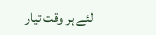لئے ہر وقت تیار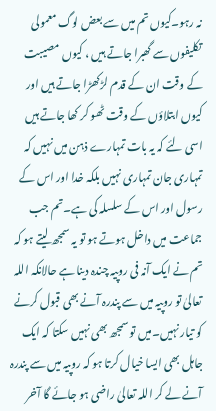نہ رہو۔کیوں تم میں سے بعض لوگ معمولی تکلیفوں سے گھبرا جاتے ہیں ، کیوں مصیبت کے وقت ان کے قدم لڑکھڑا جاتے ہیں اور کیوں ابتلاؤں کے وقت ٹھو کر کھا جاتے ہیں اسی لئے کہ یہ بات تمہارے ذہن میں نہیں کہ تمہاری جان تمہاری نہیں بلکہ خدا اور اس کے رسول اور اس کے سلسلہ کی ہے۔تم جب جماعت میں داخل ہوتے ہو تو یہ سمجھ لیتے ہو کہ تم نے ایک آنہ فی روپیہ چندہ دینا ہے حالانکہ اللہ تعالیٰ تو روپیہ میں سے پندرہ آنے بھی قبول کرنے کو تیار نہیں۔میں تو سمجھ بھی نہیں سکتا کہ ایک جاہل بھی ایسا خیال کرتا ہو کہ روپیہ میں سے پندرہ آنے لے کر اللہ تعالیٰ راضی ہو جائے گا آخر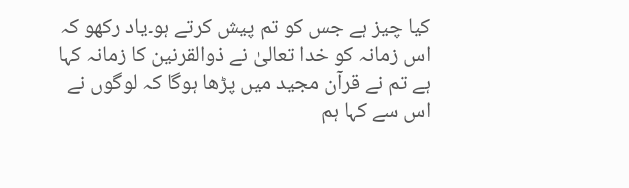کیا چیز ہے جس کو تم پیش کرتے ہو۔یاد رکھو کہ اس زمانہ کو خدا تعالیٰ نے ذوالقرنین کا زمانہ کہا ہے تم نے قرآن مجید میں پڑھا ہوگا کہ لوگوں نے اس سے کہا ہم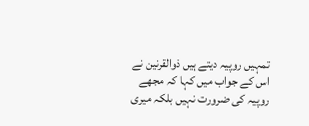تمہیں روپیہ دیتے ہیں ذوالقرنین نے اس کے جواب میں کہا کہ مجھے روپیہ کی ضرورت نہیں بلکہ میری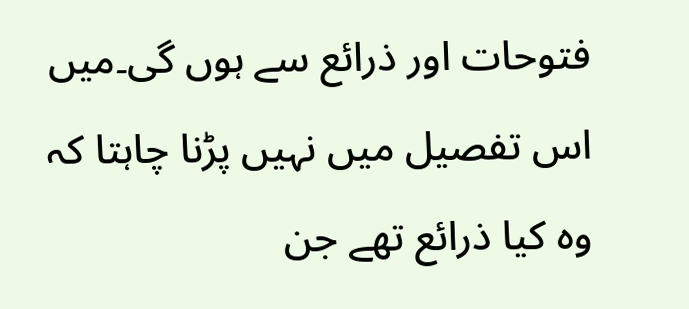فتوحات اور ذرائع سے ہوں گی۔میں اس تفصیل میں نہیں پڑنا چاہتا کہ وہ کیا ذرائع تھے جن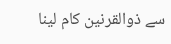سے ذوالقرنین کام لینا